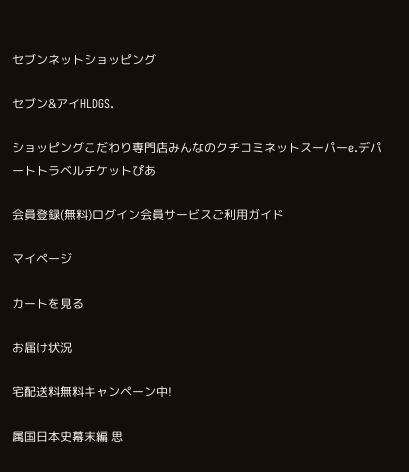セブンネットショッピング

セブン&アイHLDGS.

ショッピングこだわり専門店みんなのクチコミネットスーパーe.デパートトラベルチケットぴあ

会員登録(無料)ログイン会員サービスご利用ガイド

マイページ

カートを見る

お届け状況

宅配送料無料キャンペーン中!

属国日本史幕末編 思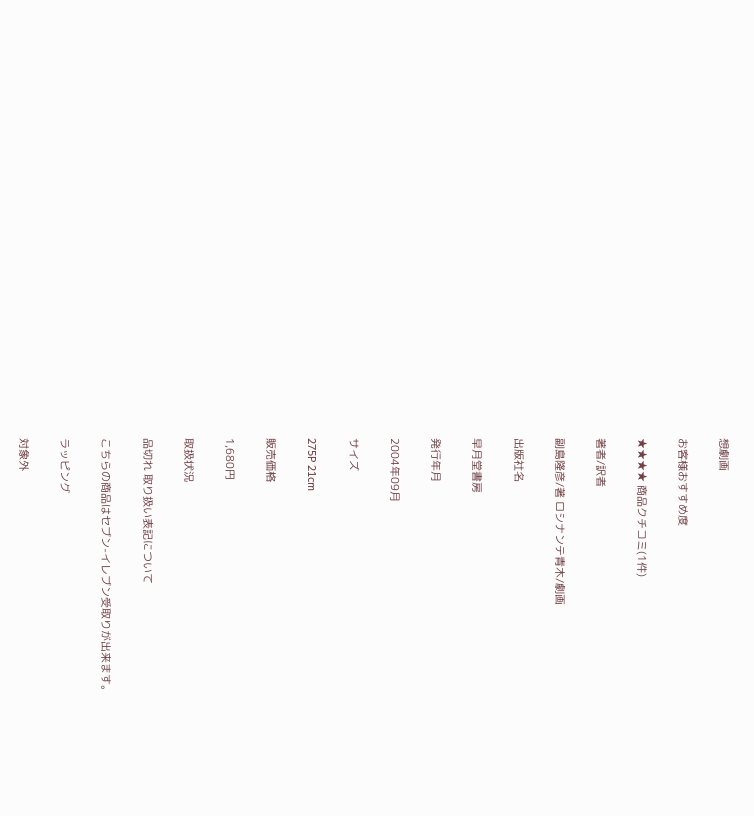想劇画

お客様おすすめ度

★★★★ 商品クチコミ(1件)

著者/訳者

副島隆彦/著 ロシナンテ青木/劇画

出版社名

早月堂書房

発行年月

2004年09月

サイズ

275P 21cm

販売価格

1,680円

取扱状況

品切れ 取り扱い表記について

こちらの商品はセブン-イレブン受取りが出来ます。

ラッピング

対象外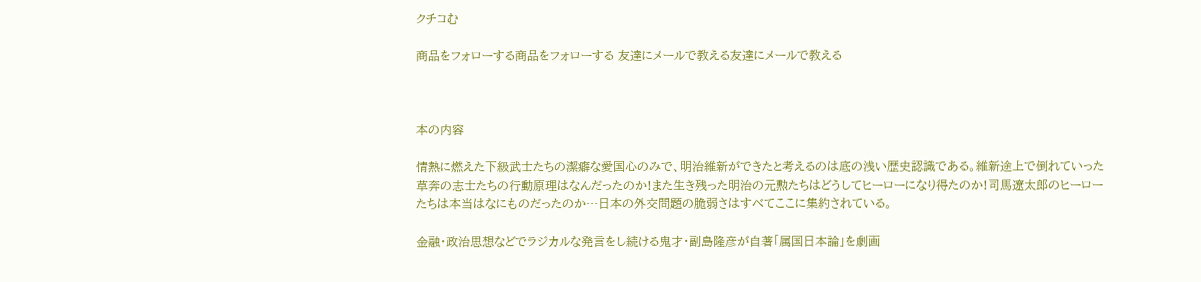クチコむ

商品をフォローする商品をフォローする 友達にメールで教える友達にメールで教える



本の内容

情熱に燃えた下級武士たちの潔癖な愛国心のみで、明治維新ができたと考えるのは底の浅い歴史認識である。維新途上で倒れていった草奔の志士たちの行動原理はなんだったのか!また生き残った明治の元勲たちはどうしてヒーローになり得たのか!司馬遼太郎のヒーローたちは本当はなにものだったのか…日本の外交問題の脆弱さはすべてここに集約されている。

金融・政治思想などでラジカルな発言をし続ける鬼才・副島隆彦が自著「属国日本論」を劇画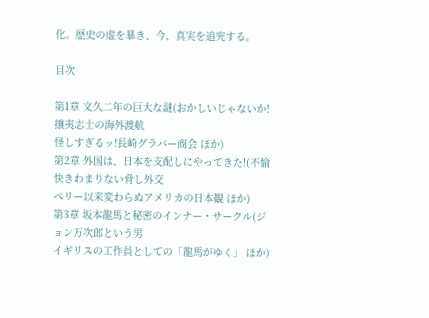化。歴史の虚を暴き、今、真実を追究する。

目次

第1章 文久二年の巨大な謎(おかしいじゃないか!攘夷志士の海外渡航
怪しすぎるッ!長崎グラバー商会 ほか)
第2章 外国は、日本を支配しにやってきた!(不愉快きわまりない脅し外交
ペリー以来変わらぬアメリカの日本観 ほか)
第3章 坂本龍馬と秘密のインナー・サークル(ジョン万次郎という男
イギリスの工作員としての「龍馬がゆく」 ほか)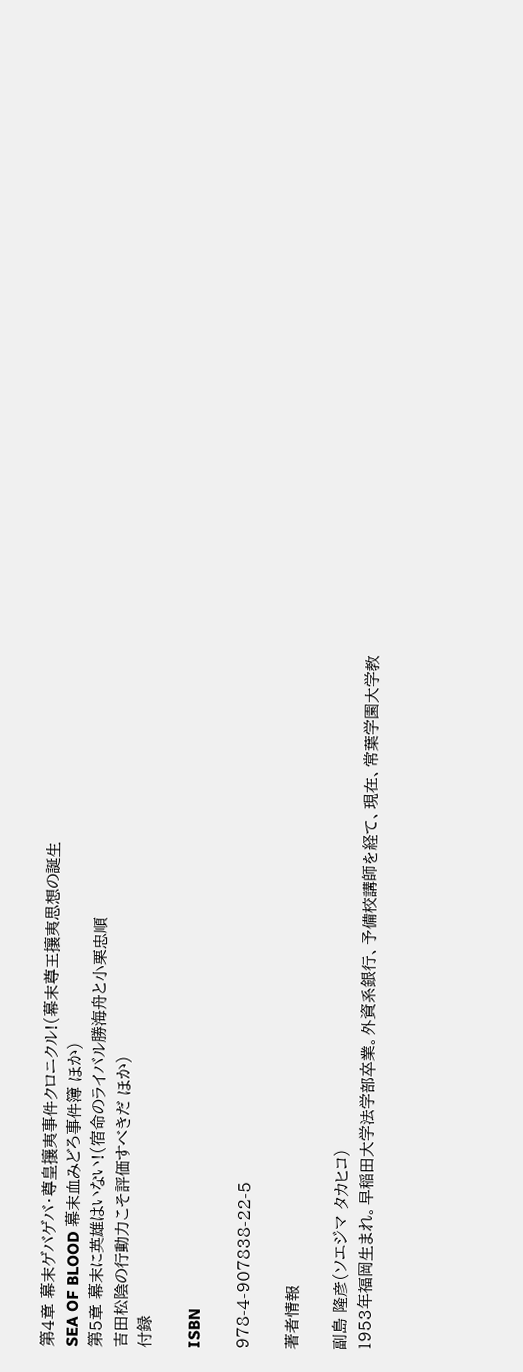第4章 幕末ゲバゲバ・尊皇攘夷事件クロニクル!(幕末尊王攘夷思想の誕生
SEA OF BLOOD 幕末血みどろ事件簿 ほか)
第5章 幕末に英雄はいない!(宿命のライバル勝海舟と小栗忠順
吉田松陰の行動力こそ評価すべきだ ほか)
付録

ISBN

978-4-907838-22-5

著者情報

副島 隆彦(ソエジマ タカヒコ)
1953年福岡生まれ。早稲田大学法学部卒業。外資系銀行、予備校講師を経て、現在、常葉学園大学教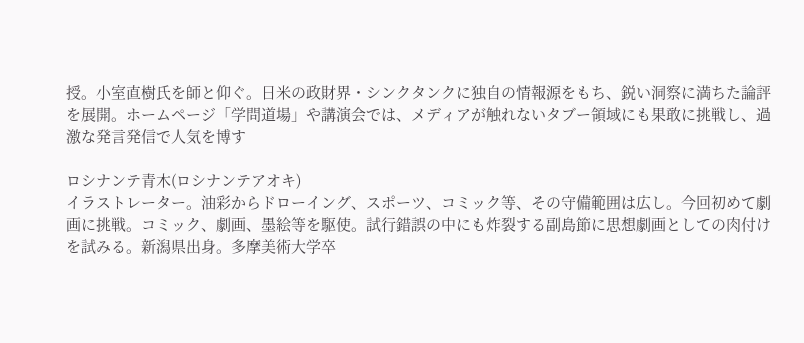授。小室直樹氏を師と仰ぐ。日米の政財界・シンクタンクに独自の情報源をもち、鋭い洞察に満ちた論評を展開。ホームページ「学問道場」や講演会では、メディアが触れないタブー領域にも果敢に挑戦し、過激な発言発信で人気を博す

ロシナンテ青木(ロシナンテアオキ)
イラストレーター。油彩からドローイング、スポーツ、コミック等、その守備範囲は広し。今回初めて劇画に挑戦。コミック、劇画、墨絵等を駆使。試行錯誤の中にも炸裂する副島節に思想劇画としての肉付けを試みる。新潟県出身。多摩美術大学卒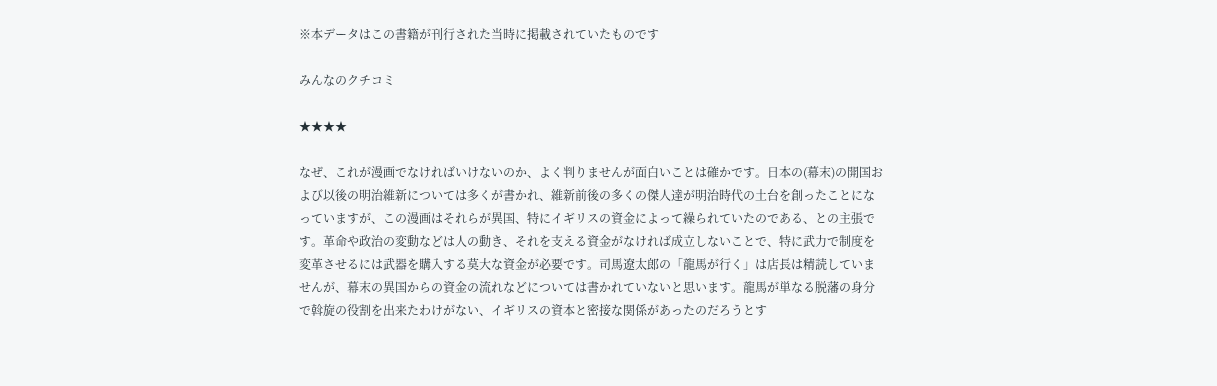※本データはこの書籍が刊行された当時に掲載されていたものです

みんなのクチコミ

★★★★

なぜ、これが漫画でなければいけないのか、よく判りませんが面白いことは確かです。日本の(幕末)の開国および以後の明治維新については多くが書かれ、維新前後の多くの傑人達が明治時代の土台を創ったことになっていますが、この漫画はそれらが異国、特にイギリスの資金によって繰られていたのである、との主張です。革命や政治の変動などは人の動き、それを支える資金がなければ成立しないことで、特に武力で制度を変革させるには武器を購入する莫大な資金が必要です。司馬遼太郎の「龍馬が行く」は店長は精読していませんが、幕末の異国からの資金の流れなどについては書かれていないと思います。龍馬が単なる脱藩の身分で斡旋の役割を出来たわけがない、イギリスの資本と密接な関係があったのだろうとす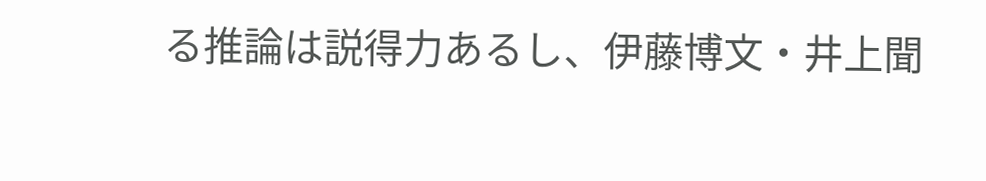る推論は説得力あるし、伊藤博文・井上聞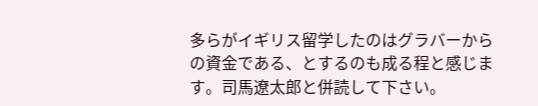多らがイギリス留学したのはグラバーからの資金である、とするのも成る程と感じます。司馬遼太郎と併読して下さい。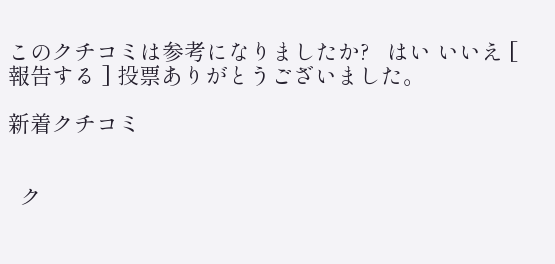このクチコミは参考になりましたか?   はい いいえ [ 報告する ] 投票ありがとうございました。

新着クチコミ


  ク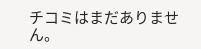チコミはまだありません。